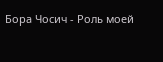Бора Чосич - Роль моей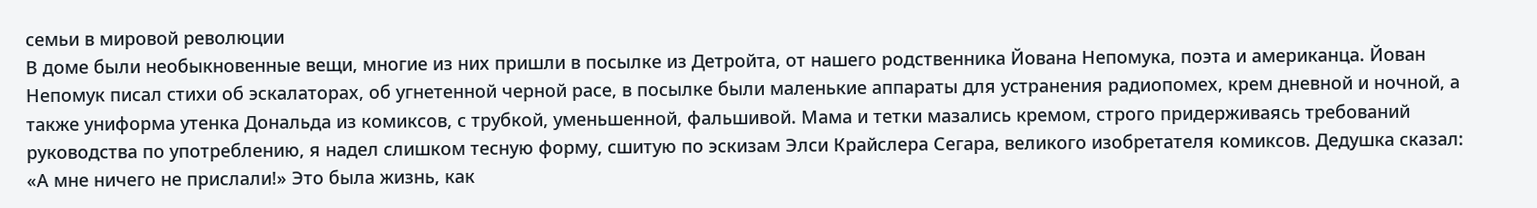семьи в мировой революции
В доме были необыкновенные вещи, многие из них пришли в посылке из Детройта, от нашего родственника Йована Непомука, поэта и американца. Йован Непомук писал стихи об эскалаторах, об угнетенной черной расе, в посылке были маленькие аппараты для устранения радиопомех, крем дневной и ночной, а также униформа утенка Дональда из комиксов, с трубкой, уменьшенной, фальшивой. Мама и тетки мазались кремом, строго придерживаясь требований руководства по употреблению, я надел слишком тесную форму, сшитую по эскизам Элси Крайслера Сегара, великого изобретателя комиксов. Дедушка сказал: «А мне ничего не прислали!» Это была жизнь, как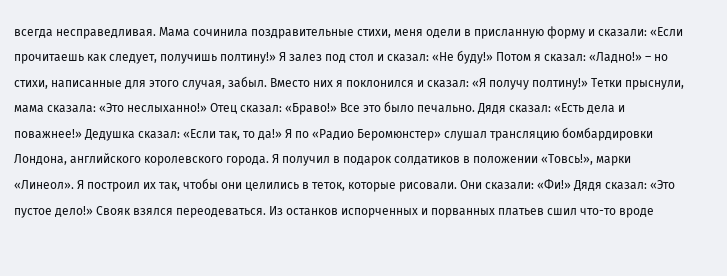всегда несправедливая. Мама сочинила поздравительные стихи, меня одели в присланную форму и сказали: «Если прочитаешь как следует, получишь полтину!» Я залез под стол и сказал: «Не буду!» Потом я сказал: «Ладно!» – но стихи, написанные для этого случая, забыл. Вместо них я поклонился и сказал: «Я получу полтину!» Тетки прыснули, мама сказала: «Это неслыханно!» Отец сказал: «Браво!» Все это было печально. Дядя сказал: «Есть дела и поважнее!» Дедушка сказал: «Если так, то да!» Я по «Радио Беромюнстер» слушал трансляцию бомбардировки Лондона, английского королевского города. Я получил в подарок солдатиков в положении «Товсь!», марки «Линеол». Я построил их так, чтобы они целились в теток, которые рисовали. Они сказали: «Фи!» Дядя сказал: «Это пустое дело!» Свояк взялся переодеваться. Из останков испорченных и порванных платьев сшил что-то вроде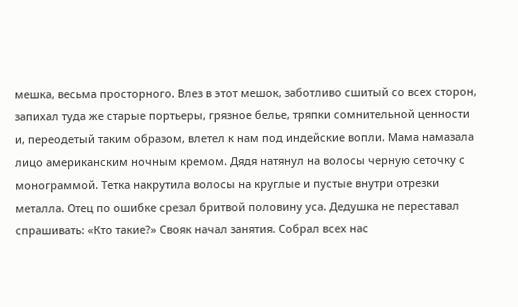мешка, весьма просторного. Влез в этот мешок, заботливо сшитый со всех сторон, запихал туда же старые портьеры, грязное белье, тряпки сомнительной ценности и, переодетый таким образом, влетел к нам под индейские вопли. Мама намазала лицо американским ночным кремом. Дядя натянул на волосы черную сеточку с монограммой. Тетка накрутила волосы на круглые и пустые внутри отрезки металла. Отец по ошибке срезал бритвой половину уса. Дедушка не переставал спрашивать: «Кто такие?» Свояк начал занятия. Собрал всех нас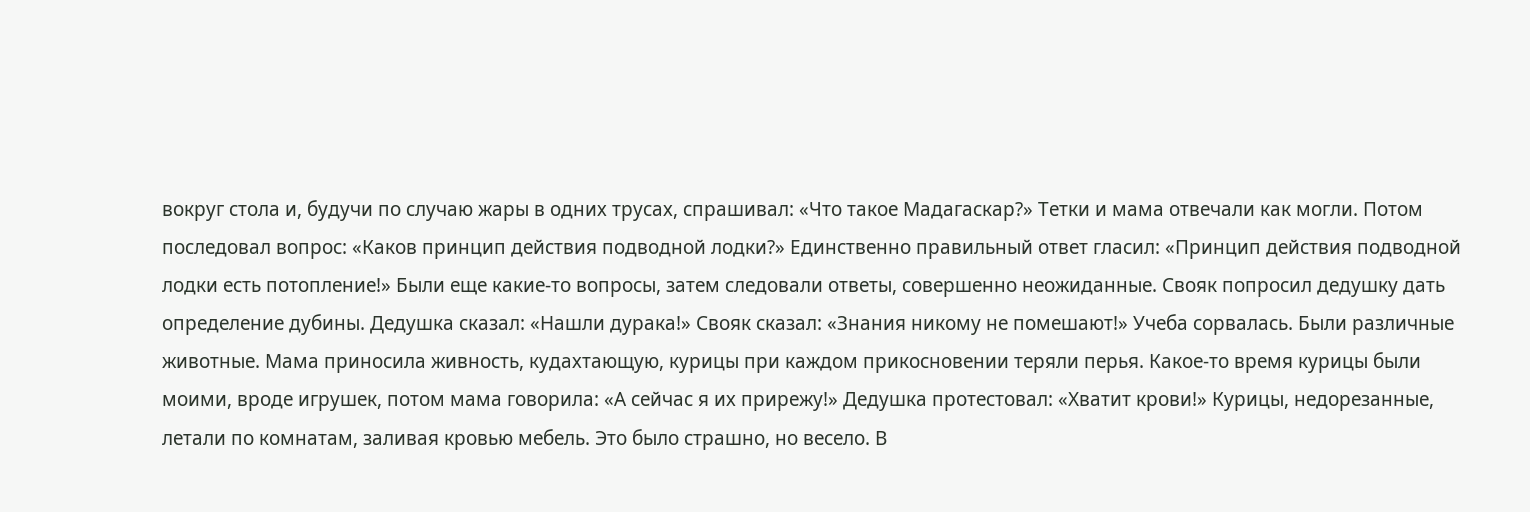вокруг стола и, будучи по случаю жары в одних трусах, спрашивал: «Что такое Мадагаскар?» Тетки и мама отвечали как могли. Потом последовал вопрос: «Каков принцип действия подводной лодки?» Единственно правильный ответ гласил: «Принцип действия подводной лодки есть потопление!» Были еще какие-то вопросы, затем следовали ответы, совершенно неожиданные. Свояк попросил дедушку дать определение дубины. Дедушка сказал: «Нашли дурака!» Свояк сказал: «Знания никому не помешают!» Учеба сорвалась. Были различные животные. Мама приносила живность, кудахтающую, курицы при каждом прикосновении теряли перья. Какое-то время курицы были моими, вроде игрушек, потом мама говорила: «А сейчас я их прирежу!» Дедушка протестовал: «Хватит крови!» Курицы, недорезанные, летали по комнатам, заливая кровью мебель. Это было страшно, но весело. В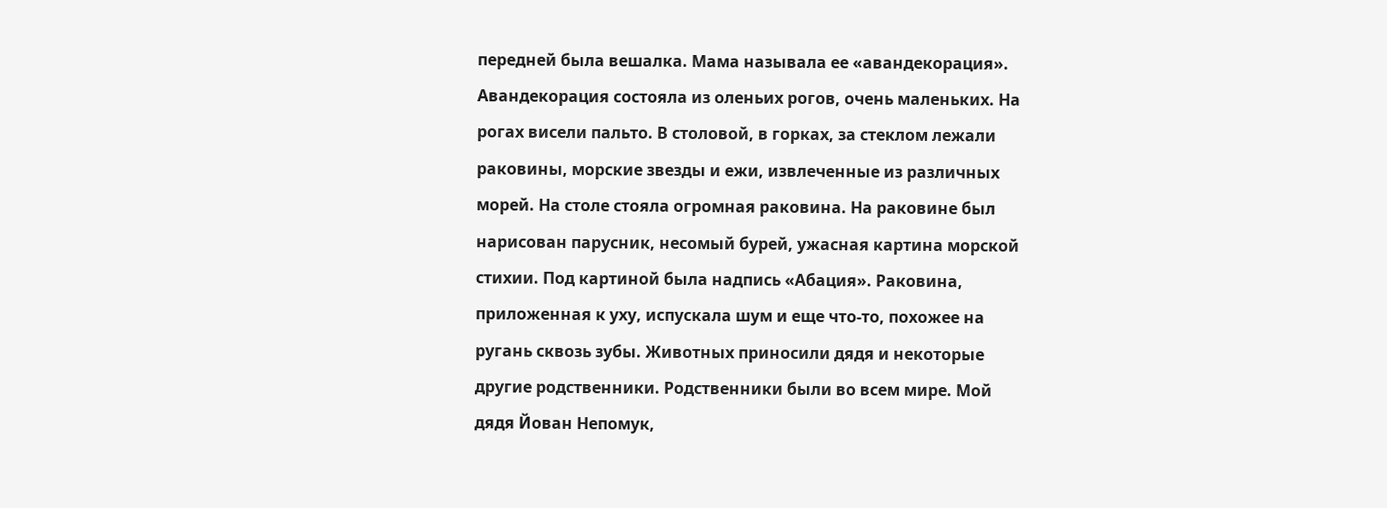передней была вешалка. Мама называла ее «авандекорация». Авандекорация состояла из оленьих рогов, очень маленьких. На рогах висели пальто. В столовой, в горках, за стеклом лежали раковины, морские звезды и ежи, извлеченные из различных морей. На столе стояла огромная раковина. На раковине был нарисован парусник, несомый бурей, ужасная картина морской стихии. Под картиной была надпись «Абация». Раковина, приложенная к уху, испускала шум и еще что-то, похожее на ругань сквозь зубы. Животных приносили дядя и некоторые другие родственники. Родственники были во всем мире. Мой дядя Йован Непомук,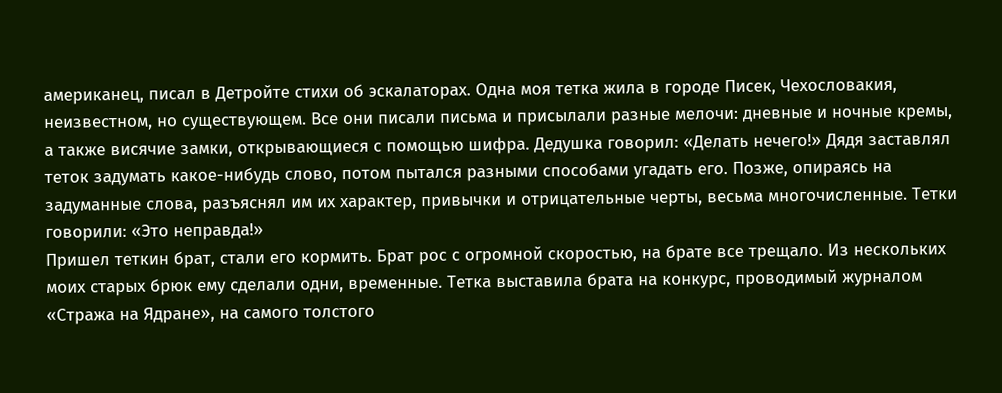американец, писал в Детройте стихи об эскалаторах. Одна моя тетка жила в городе Писек, Чехословакия, неизвестном, но существующем. Все они писали письма и присылали разные мелочи: дневные и ночные кремы, а также висячие замки, открывающиеся с помощью шифра. Дедушка говорил: «Делать нечего!» Дядя заставлял теток задумать какое-нибудь слово, потом пытался разными способами угадать его. Позже, опираясь на задуманные слова, разъяснял им их характер, привычки и отрицательные черты, весьма многочисленные. Тетки говорили: «Это неправда!»
Пришел теткин брат, стали его кормить. Брат рос с огромной скоростью, на брате все трещало. Из нескольких моих старых брюк ему сделали одни, временные. Тетка выставила брата на конкурс, проводимый журналом «Стража на Ядране», на самого толстого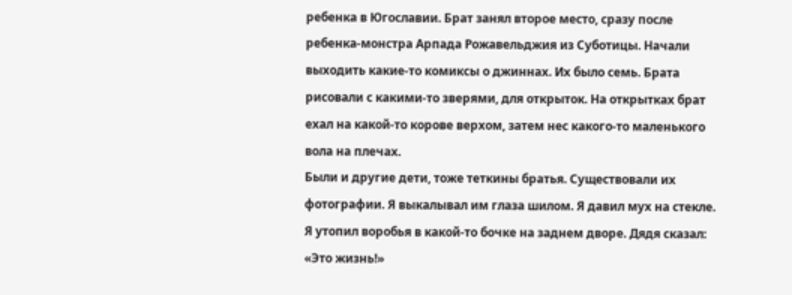ребенка в Югославии. Брат занял второе место, сразу после ребенка-монстра Арпада Рожавельджия из Суботицы. Начали выходить какие-то комиксы о джиннах. Их было семь. Брата рисовали с какими-то зверями, для открыток. На открытках брат ехал на какой-то корове верхом, затем нес какого-то маленького вола на плечах.
Были и другие дети, тоже теткины братья. Существовали их фотографии. Я выкалывал им глаза шилом. Я давил мух на стекле. Я утопил воробья в какой-то бочке на заднем дворе. Дядя сказал: «Это жизнь!»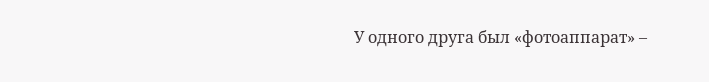У одного друга был «фотоаппарат» –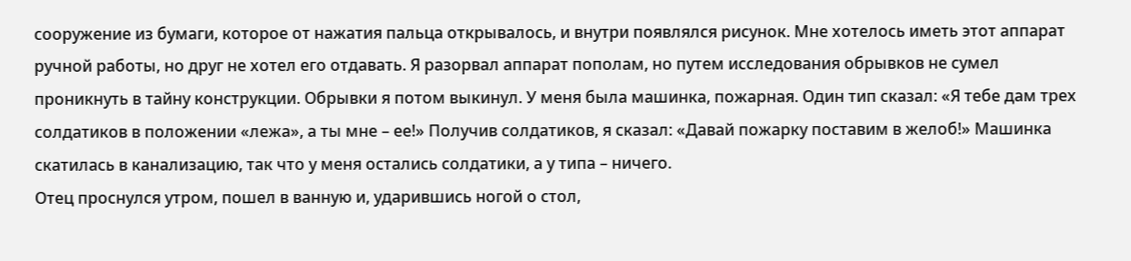сооружение из бумаги, которое от нажатия пальца открывалось, и внутри появлялся рисунок. Мне хотелось иметь этот аппарат ручной работы, но друг не хотел его отдавать. Я разорвал аппарат пополам, но путем исследования обрывков не сумел проникнуть в тайну конструкции. Обрывки я потом выкинул. У меня была машинка, пожарная. Один тип сказал: «Я тебе дам трех солдатиков в положении «лежа», а ты мне – ее!» Получив солдатиков, я сказал: «Давай пожарку поставим в желоб!» Машинка скатилась в канализацию, так что у меня остались солдатики, а у типа – ничего.
Отец проснулся утром, пошел в ванную и, ударившись ногой о стол,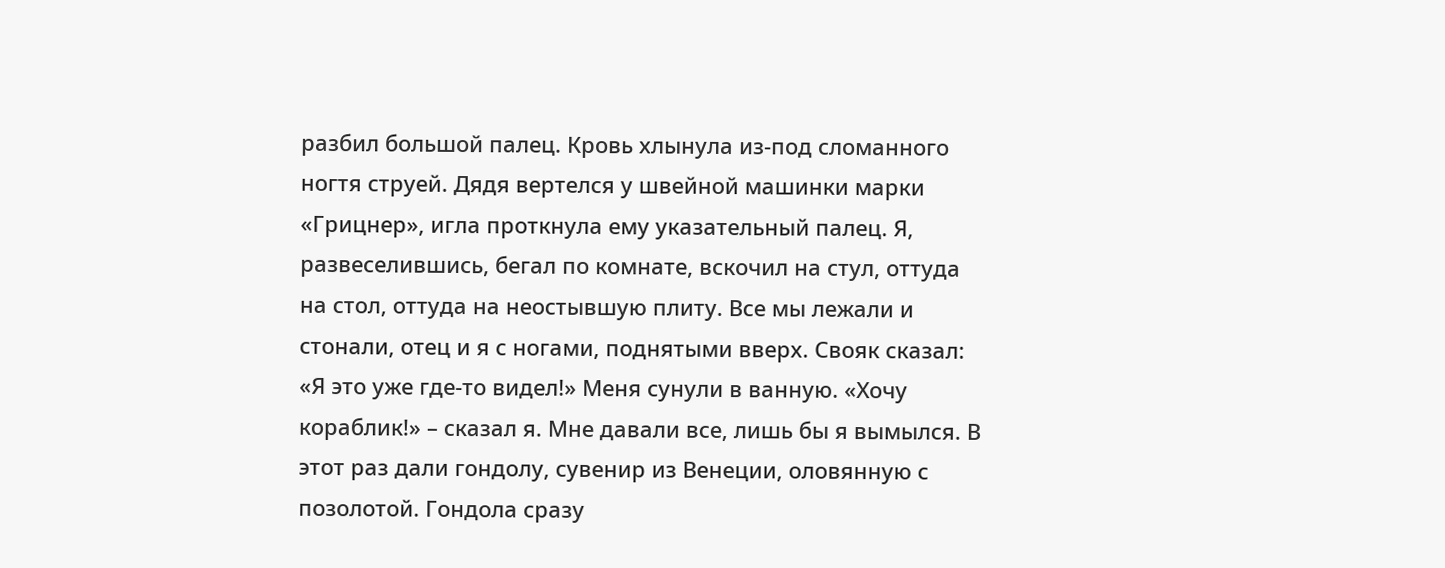разбил большой палец. Кровь хлынула из-под сломанного ногтя струей. Дядя вертелся у швейной машинки марки «Грицнер», игла проткнула ему указательный палец. Я, развеселившись, бегал по комнате, вскочил на стул, оттуда на стол, оттуда на неостывшую плиту. Все мы лежали и стонали, отец и я с ногами, поднятыми вверх. Свояк сказал: «Я это уже где-то видел!» Меня сунули в ванную. «Хочу кораблик!» – сказал я. Мне давали все, лишь бы я вымылся. В этот раз дали гондолу, сувенир из Венеции, оловянную с позолотой. Гондола сразу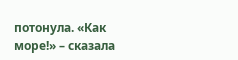потонула. «Как море!» – сказала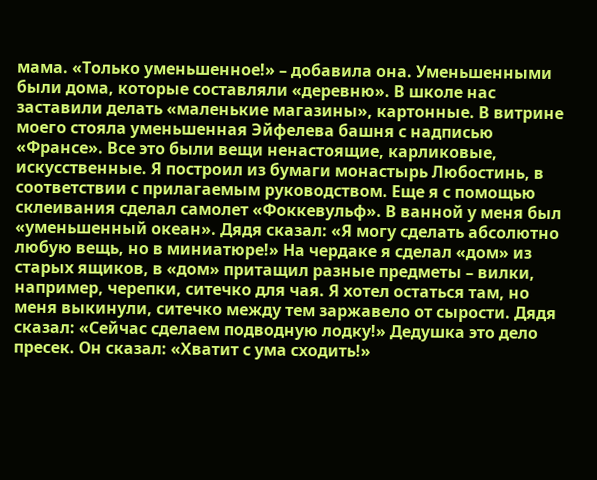мама. «Только уменьшенное!» – добавила она. Уменьшенными были дома, которые составляли «деревню». В школе нас заставили делать «маленькие магазины», картонные. В витрине моего стояла уменьшенная Эйфелева башня с надписью «Франсе». Все это были вещи ненастоящие, карликовые, искусственные. Я построил из бумаги монастырь Любостинь, в соответствии с прилагаемым руководством. Еще я с помощью склеивания сделал самолет «Фоккевульф». В ванной у меня был «уменьшенный океан». Дядя сказал: «Я могу сделать абсолютно любую вещь, но в миниатюре!» На чердаке я сделал «дом» из старых ящиков, в «дом» притащил разные предметы – вилки, например, черепки, ситечко для чая. Я хотел остаться там, но меня выкинули, ситечко между тем заржавело от сырости. Дядя сказал: «Сейчас сделаем подводную лодку!» Дедушка это дело пресек. Он сказал: «Хватит с ума сходить!»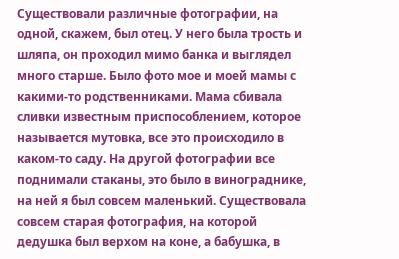Существовали различные фотографии, на одной, скажем, был отец. У него была трость и шляпа, он проходил мимо банка и выглядел много старше. Было фото мое и моей мамы с какими-то родственниками. Мама сбивала сливки известным приспособлением, которое называется мутовка, все это происходило в каком-то саду. На другой фотографии все поднимали стаканы, это было в винограднике, на ней я был совсем маленький. Существовала совсем старая фотография, на которой дедушка был верхом на коне, а бабушка, в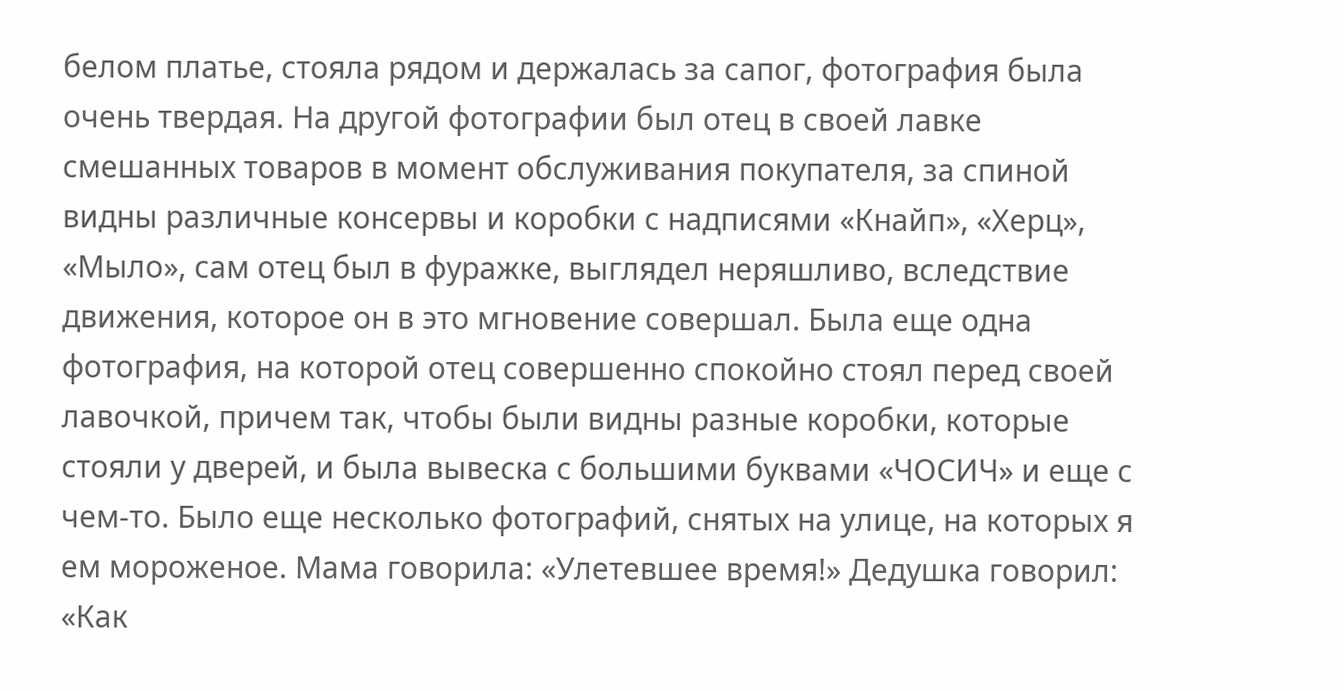белом платье, стояла рядом и держалась за сапог, фотография была очень твердая. На другой фотографии был отец в своей лавке смешанных товаров в момент обслуживания покупателя, за спиной видны различные консервы и коробки с надписями «Кнайп», «Херц», «Мыло», сам отец был в фуражке, выглядел неряшливо, вследствие движения, которое он в это мгновение совершал. Была еще одна фотография, на которой отец совершенно спокойно стоял перед своей лавочкой, причем так, чтобы были видны разные коробки, которые стояли у дверей, и была вывеска с большими буквами «ЧОСИЧ» и еще с чем-то. Было еще несколько фотографий, снятых на улице, на которых я ем мороженое. Мама говорила: «Улетевшее время!» Дедушка говорил: «Как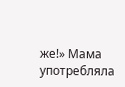же!» Мама употребляла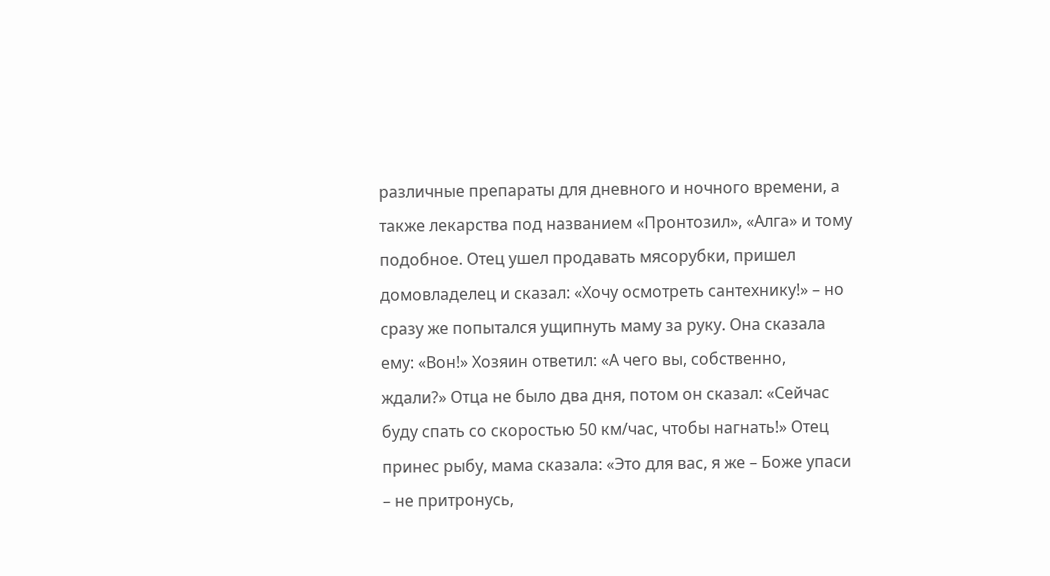различные препараты для дневного и ночного времени, а также лекарства под названием «Пронтозил», «Алга» и тому подобное. Отец ушел продавать мясорубки, пришел домовладелец и сказал: «Хочу осмотреть сантехнику!» – но сразу же попытался ущипнуть маму за руку. Она сказала ему: «Вон!» Хозяин ответил: «А чего вы, собственно, ждали?» Отца не было два дня, потом он сказал: «Сейчас буду спать со скоростью 50 км/час, чтобы нагнать!» Отец принес рыбу, мама сказала: «Это для вас, я же – Боже упаси – не притронусь,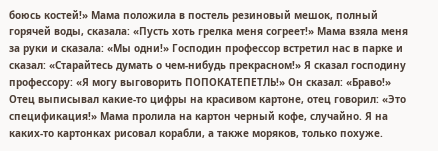боюсь костей!» Мама положила в постель резиновый мешок, полный горячей воды, сказала: «Пусть хоть грелка меня согреет!» Мама взяла меня за руки и сказала: «Мы одни!» Господин профессор встретил нас в парке и сказал: «Старайтесь думать о чем-нибудь прекрасном!» Я сказал господину профессору: «Я могу выговорить ПОПОКАТЕПЕТЛЬ!» Он сказал: «Браво!» Отец выписывал какие-то цифры на красивом картоне, отец говорил: «Это спецификация!» Мама пролила на картон черный кофе, случайно. Я на каких-то картонках рисовал корабли, а также моряков, только похуже.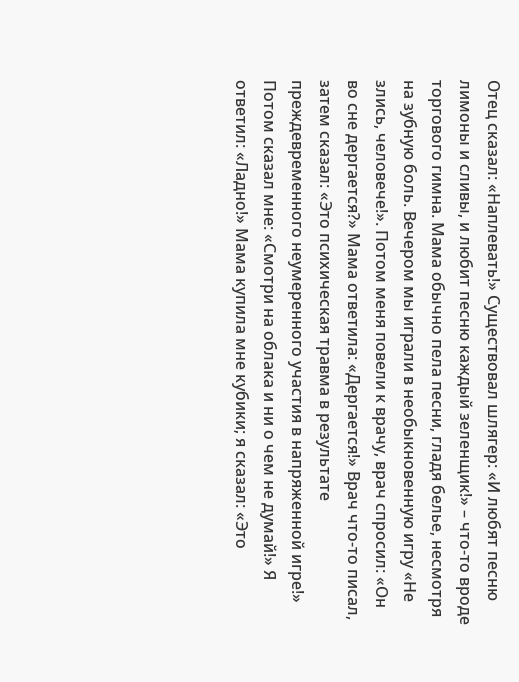Отец сказал: «Наплевать!» Существовал шлягер: «И любят песню лимоны и сливы, и любит песню каждый зеленщик!» – что-то вроде торгового гимна. Мама обычно пела песни, гладя белье, несмотря на зубную боль. Вечером мы играли в необыкновенную игру «Не злись, человече!». Потом меня повели к врачу, врач спросил: «Он во сне дергается?» Мама ответила: «Дергается!» Врач что-то писал, затем сказал: «Это психическая травма в результате преждевременного неумеренного участия в напряженной игре!» Потом сказал мне: «Смотри на облака и ни о чем не думай!» Я ответил: «Ладно!» Мама купила мне кубики; я сказал: «Это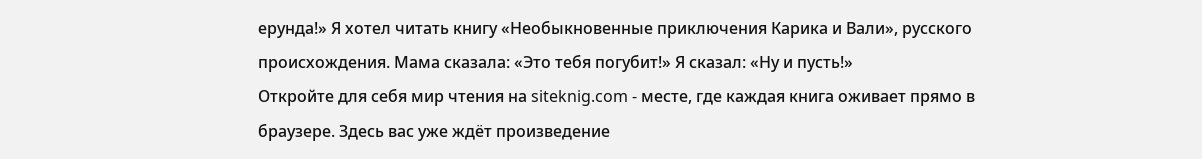ерунда!» Я хотел читать книгу «Необыкновенные приключения Карика и Вали», русского происхождения. Мама сказала: «Это тебя погубит!» Я сказал: «Ну и пусть!»
Откройте для себя мир чтения на siteknig.com - месте, где каждая книга оживает прямо в браузере. Здесь вас уже ждёт произведение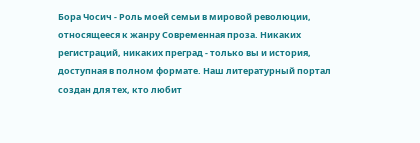Бора Чосич - Роль моей семьи в мировой революции, относящееся к жанру Современная проза. Никаких регистраций, никаких преград - только вы и история, доступная в полном формате. Наш литературный портал создан для тех, кто любит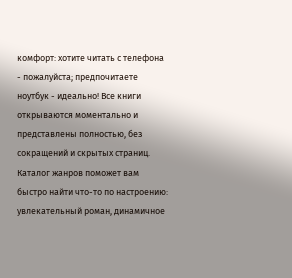комфорт: хотите читать с телефона - пожалуйста; предпочитаете ноутбук - идеально! Все книги открываются моментально и представлены полностью, без сокращений и скрытых страниц. Каталог жанров поможет вам быстро найти что-то по настроению: увлекательный роман, динамичное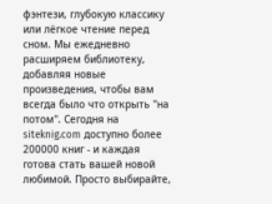фэнтези, глубокую классику или лёгкое чтение перед сном. Мы ежедневно расширяем библиотеку, добавляя новые произведения, чтобы вам всегда было что открыть "на потом". Сегодня на siteknig.com доступно более 200000 книг - и каждая готова стать вашей новой любимой. Просто выбирайте,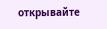открывайте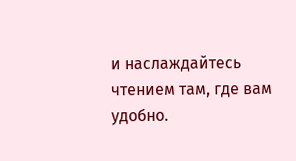и наслаждайтесь чтением там, где вам удобно.